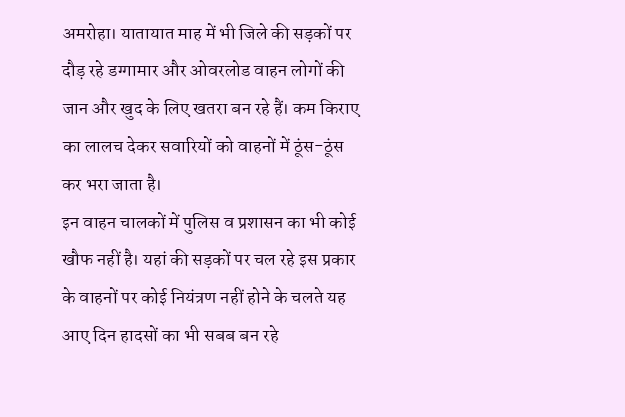अमरोहा। यातायात माह में भी जिले की सड़कों पर दौड़ रहे डग्गामार और ओवरलोड वाहन लोगों की जान और खुद के लिए खतरा बन रहे हैं। कम किराए का लालच देकर सवारियों को वाहनों में ठूंस-ठूंस कर भरा जाता है।
इन वाहन चालकों में पुलिस व प्रशासन का भी कोई खौफ नहीं है। यहां की सड़कों पर चल रहे इस प्रकार के वाहनों पर कोई नियंत्रण नहीं होने के चलते यह आए दिन हादसों का भी सबब बन रहे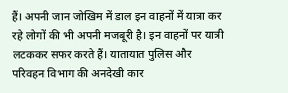हैं। अपनी जान जोखिम में डाल इन वाहनों में यात्रा कर रहे लोगों की भी अपनी मजबूरी है। इन वाहनों पर यात्री लटककर सफर करते हैं। यातायात पुलिस और परिवहन विभाग की अनदेखी कार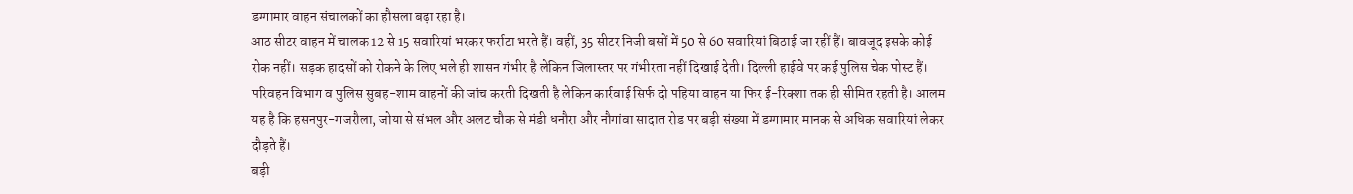डग्गामार वाहन संचालकों का हौसला बढ़ा रहा है।
आठ सीटर वाहन में चालक 12 से 15 सवारियां भरकर फर्राटा भरते हैं। वहीं, 35 सीटर निजी बसों में 50 से 60 सवारियां बिठाई जा रहीं हैं। बावजूद इसके कोई रोक नहीं। सड़क हादसों को रोकने के लिए भले ही शासन गंभीर है लेकिन जिलास्तर पर गंभीरता नहीं दिखाई देती। दिल्ली हाईवे पर कई पुलिस चेक पोस्ट हैं।
परिवहन विभाग व पुलिस सुबह-शाम वाहनों की जांच करती दिखती है लेकिन कार्रवाई सिर्फ दो पहिया वाहन या फिर ई-रिक्शा तक ही सीमित रहती है। आलम यह है कि हसनपुर-गजरौला, जोया से संभल और अलट चौक से मंडी धनौरा और नौगांवा सादात रोड पर बड़ी संख्या में डग्गामार मानक से अधिक सवारियां लेकर दौड़ते हैं।
बड़ी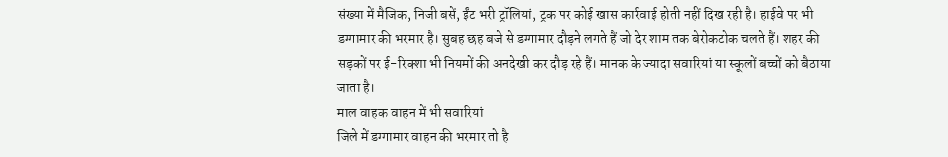संख्या में मैजिक, निजी बसें, ईंट भरी ट्रॉलियां, ट्रक पर कोई खास कार्रवाई होती नहीं दिख रही है। हाईवे पर भी डग्गामार की भरमार है। सुबह छह बजे से डग्गामार दौड़ने लगते हैं जो देर शाम तक बेरोकटोक चलते हैं। शहर की सड़कों पर ई-रिक्शा भी नियमों की अनदेखी कर दौड़ रहे हैं। मानक के ज्यादा सवारियां या स्कूलों बच्चों को बैठाया जाता है।
माल वाहक वाहन में भी सवारियां
जिले में डग्गामार वाहन की भरमार तो है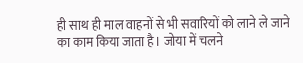ही साथ ही माल वाहनों से भी सवारियों को लाने ले जाने का काम किया जाता है। जोया में चलने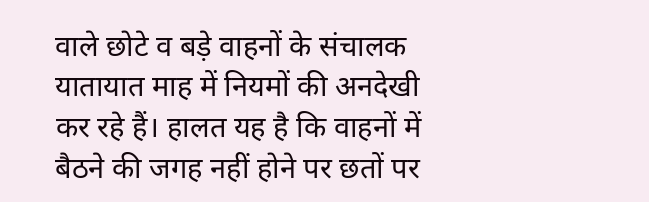वाले छोटे व बड़े वाहनों के संचालक यातायात माह में नियमों की अनदेखी कर रहे हैं। हालत यह है कि वाहनों में बैठने की जगह नहीं होने पर छतों पर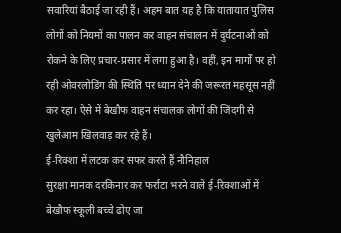सवारियां बैठाई जा रही हैं। अहम बात यह है कि यातायात पुलिस लोगों को नियमों का पालन कर वाहन संचालन में दुर्घटनाओं को रोकने के लिए प्रचार-प्रसार में लगा हुआ है। वहीं, इन मार्गों पर हो रही ओवरलोडिंग की स्थिति पर ध्यान देने की जरूरत महसूस नहीं कर रहा। ऐसे में बेखौफ वाहन संचालक लोगों की जिंदगी से खुलेआम खिलवाड़ कर रहे हैं।
ई-रिक्शा में लटक कर सफर करते हैं नौनिहाल
सुरक्षा मानक दरकिनार कर फर्राटा भरने वाले ई-रिक्शाओं में बेखौफ स्कूली बच्चे ढोए जा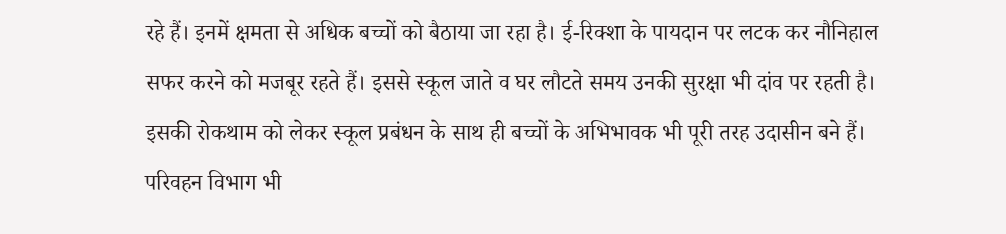रहे हैं। इनमें क्षमता से अधिक बच्चों को बैठाया जा रहा है। ई-रिक्शा के पायदान पर लटक कर नौनिहाल सफर करने को मजबूर रहते हैं। इससे स्कूल जाते व घर लौटते समय उनकी सुरक्षा भी दांव पर रहती है। इसकी रोकथाम को लेकर स्कूल प्रबंधन के साथ ही बच्चों के अभिभावक भी पूरी तरह उदासीन बने हैं। परिवहन विभाग भी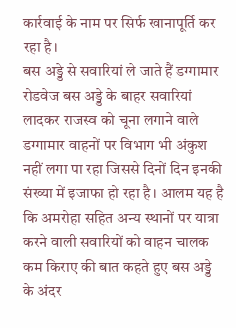कार्रवाई के नाम पर सिर्फ खानापूर्ति कर रहा है।
बस अड्डे से सवारियां ले जाते हैं डग्गामार
रोडवेज बस अड्डे के बाहर सवारियां लादकर राजस्व को चूना लगाने वाले डग्गामार वाहनों पर विभाग भी अंकुश नहीं लगा पा रहा जिससे दिनों दिन इनकी संख्या में इजाफा हो रहा है। आलम यह है कि अमरोहा सहित अन्य स्थानों पर यात्रा करने वाली सवारियों को वाहन चालक कम किराए की बात कहते हुए बस अड्डे के अंदर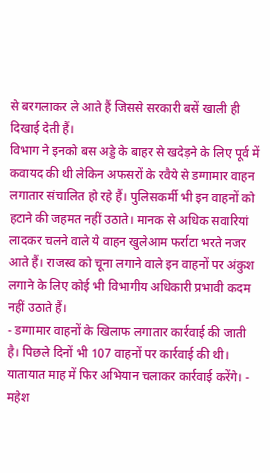से बरगलाकर ले आते हैं जिससे सरकारी बसें खाली ही दिखाई देती हैं।
विभाग ने इनको बस अड्डे के बाहर से खदेड़ने के लिए पूर्व में कवायद की थी लेकिन अफसरों के रवैये से डग्गामार वाहन लगातार संचालित हो रहे हैं। पुलिसकर्मी भी इन वाहनों को हटाने की जहमत नहीं उठाते। मानक से अधिक सवारियां लादकर चलने वाले ये वाहन खुलेआम फर्राटा भरते नजर आते हैं। राजस्व को चूना लगाने वाले इन वाहनों पर अंकुश लगाने के लिए कोई भी विभागीय अधिकारी प्रभावी कदम नहीं उठाते हैं।
- डग्गामार वाहनों के खिलाफ लगातार कार्रवाई की जाती है। पिछले दिनों भी 107 वाहनों पर कार्रवाई की थी। यातायात माह में फिर अभियान चलाकर कार्रवाई करेंगे। - महेश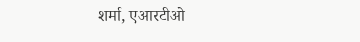शर्मा, एआरटीओ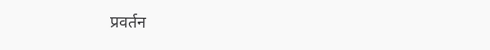प्रवर्तन